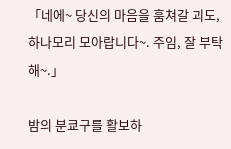「네에~ 당신의 마음을 훔쳐갈 괴도, 하나모리 모아랍니다~. 주임, 잘 부탁해~.」

밤의 분쿄구를 활보하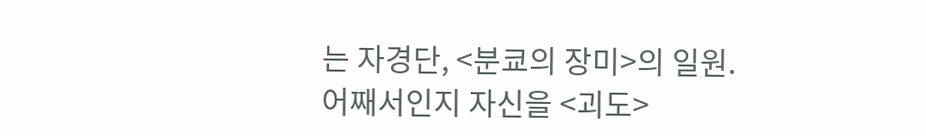는 자경단, <분쿄의 장미>의 일원.
어째서인지 자신을 <괴도>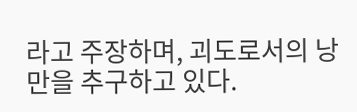라고 주장하며, 괴도로서의 낭만을 추구하고 있다.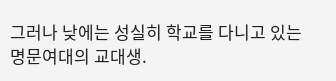그러나 낮에는 성실히 학교를 다니고 있는 명문여대의 교대생.